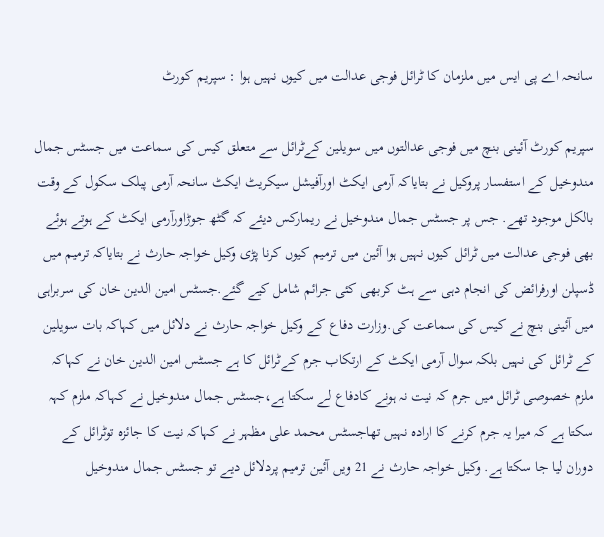سانحہ اے پی ایس میں ملزمان کا ٹرائل فوجی عدالت میں کیوں نہیں ہوا : سپریم کورٹ

سپریم کورٹ آئینی بنچ میں فوجی عدالتوں میں سویلین کےٹرائل سے متعلق کیس کی سماعت میں جسٹس جمال مندوخیل کے استفسار پروکیل نے بتایاکہ آرمی ایکٹ اورآفیشل سیکریٹ ایکٹ سانحہ آرمی پبلک سکول کے وقت بالکل موجود تھے. جس پر جسٹس جمال مندوخیل نے ریمارکس دیئے کہ گٹھ جوڑاورآرمی ایکٹ کے ہوتے ہوئے بھی فوجی عدالت میں ٹرائل کیوں نہیں ہوا آئین میں ترمیم کیوں کرنا پڑی وکیل خواجہ حارث نے بتایاکہ ترمیم میں ڈسپلن اورفرائض کی انجام دہی سے ہٹ کربھی کئی جرائم شامل کیے گئے.جسٹس امین الدین خان کی سربراہی میں آئینی بنچ نے کیس کی سماعت کی.وزارت دفاع کے وکیل خواجہ حارث نے دلائل میں کہاکہ بات سویلین کے ٹرائل کی نہیں بلکہ سوال آرمی ایکٹ کے ارتکاب جرم کےٹرائل کا ہے جسٹس امین الدین خان نے کہاکہ ملزم خصوصی ٹرائل میں جرم کہ نیت نہ ہونے کادفاع لے سکتا ہے،جسٹس جمال مندوخیل نے کہاکہ ملزم کہہ سکتا ہے کہ میرا یہ جرم کرنے کا ارادہ نہیں تھاجسٹس محمد علی مظہر نے کہاکہ نیت کا جائزہ توٹرائل کے دوران لیا جا سکتا ہے. وکیل خواجہ حارث نے 21 ویں آئین ترمیم پردلائل دیے تو جسٹس جمال مندوخیل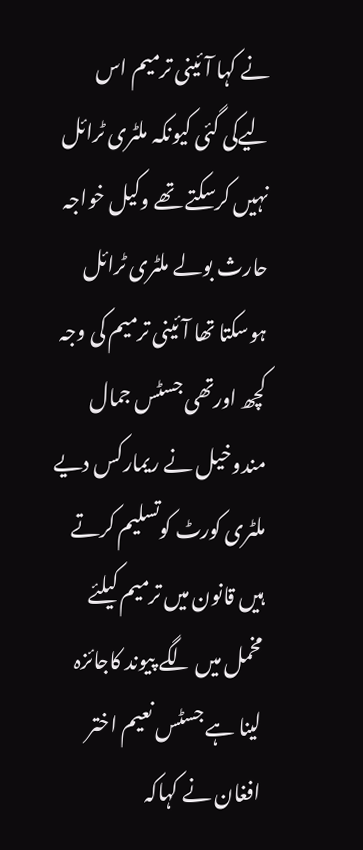نے کہا آئینی ترمیم اس لیےکی گئی کیونکہ ملٹری ٹرائل نہیں کرسکتے تھے وکیل خواجہ حارث بولے ملٹری ٹرائل ہوسکتا تھا آئینی ترمیم کی وجہ کچھ اورتھی جسٹس جمال مندوخیل نے ریمارکس دیے ملٹری کورٹ کوتسلیم کرتے ہیں قانون میں ترمیم کیلئے مخمل میں لگے پیوند کاجائزہ لینا ہے جسٹس نعیم اختر افغان نے کہاکہ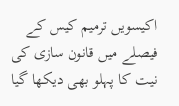اکیسویں ترمیم کیس کے فیصلے میں قانون سازی کی نیت کا پہلو بھی دیکھا گیا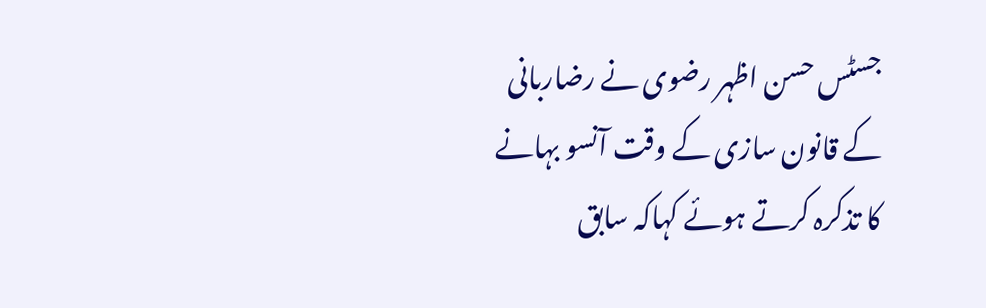جسٹس حسن اظہر رضوی نے رضاربانی کے قانون سازی کے وقت آنسو بہانے کا تذکرہ کرتے ہوئے کہاکہ سابق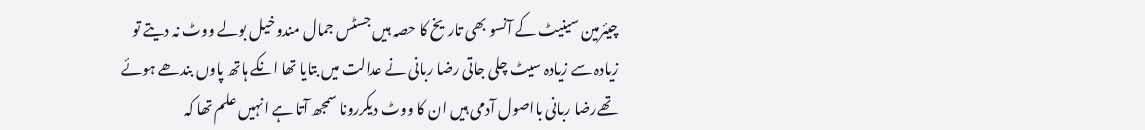چیئرمین سینیٹ کے آنسو بھی تاریخ کا حصہ ہیں جسٹس جمال مندوخیل بولے ووٹ نہ دیتے تو زیادہ سے زیادہ سیٹ چلی جاتی رضا ربانی نے عدالت میں بتایا تھا انکے ہاتھ پاوں بندھے ہوئے تھےرضا ربانی بااصول آدمی ہیں ان کا ووٹ دیکررونا سمجھ آتا ہے انہیں علم تھا کہ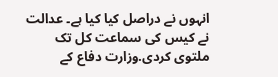انہوں نے دراصل کیا کیا ہے۔ عدالت نے کیس کی سماعت کل تک ملتوی کردی.وزارت دفاع کے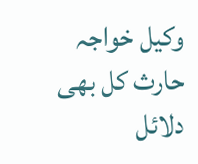وکیل خواجہ حارث کل بھی دلائل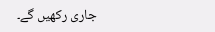جاری رکھیں گے۔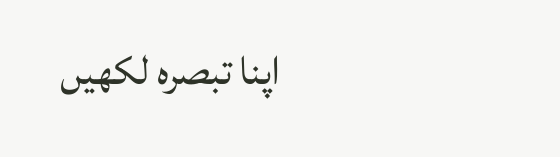اپنا تبصرہ لکھیں